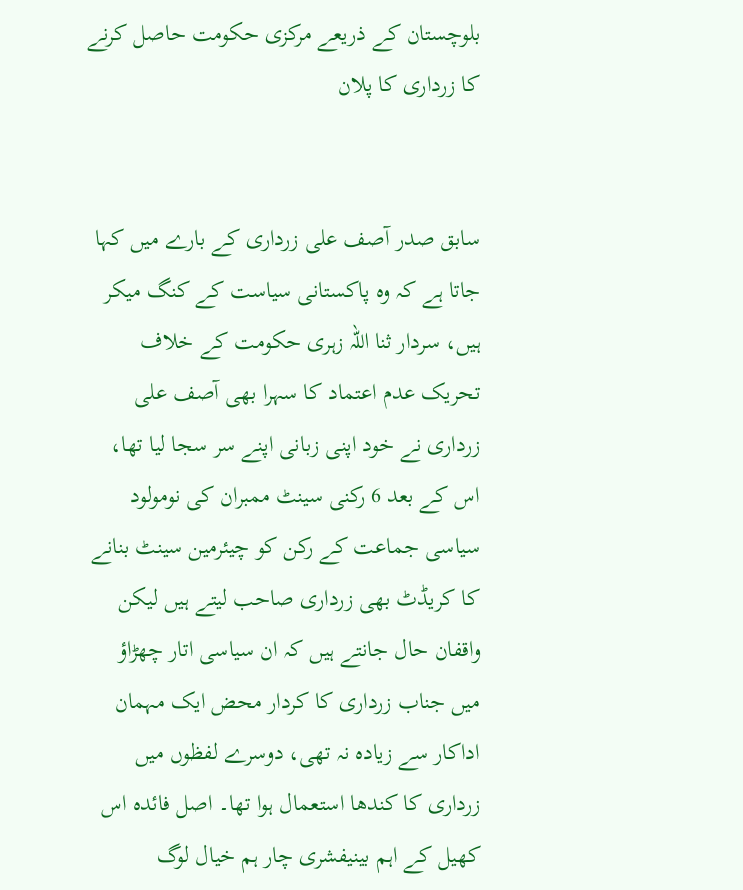بلوچستان کے ذریعے مرکزی حکومت حاصل کرنے کا زرداری کا پلان


سابق صدر آصف علی زرداری کے بارے میں کہا جاتا ہے کہ وہ پاکستانی سیاست کے کنگ میکر ہیں، سردار ثنا اللہ زہری حکومت کے خلاف تحریک عدم اعتماد کا سہرا بھی آصف علی زرداری نے خود اپنی زبانی اپنے سر سجا لیا تھا، اس کے بعد 6 رکنی سینٹ ممبران کی نومولود سیاسی جماعت کے رکن کو چیئرمین سینٹ بنانے کا کریڈٹ بھی زرداری صاحب لیتے ہیں لیکن واقفان حال جانتے ہیں کہ ان سیاسی اتار چھڑاؤ میں جناب زرداری کا کردار محض ایک مہمان اداکار سے زیادہ نہ تھی، دوسرے لفظوں میں زرداری کا کندھا استعمال ہوا تھا۔ اصل فائدہ اس کھیل کے اہم بینیفشری چار ہم خیال لوگ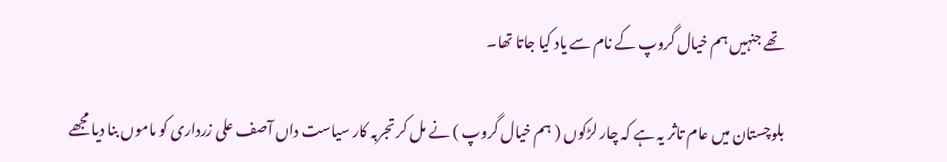تھے جنہیں ہم خیال گروپ کے نام سے یاد کیا جاتا تھا۔

بلوچستان میں عام تاثر یہ ہے کہ چار لڑکوں ( ہم خیال گروپ ) نے مل کر تجربہ کار سیاست داں آصف علی زرداری کو ماموں بنا دیا مجھے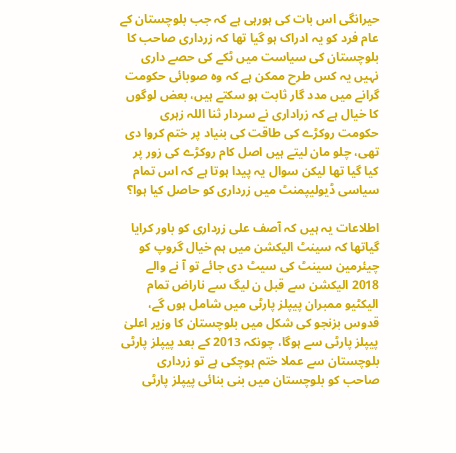حیرانگی اس بات کی ہورہی ہے کہ جب بلوچستان کے عام فرد کو یہ ادراک ہو گیا تھا کہ زرداری صاحب کا بلوچستان کی سیاست میں ٹکے کی حصے داری نہیں یہ کس طرح ممکن ہے کہ وہ صوبائی حکومت گرانے میں مدد گار ثابت ہو سکتے ہیں، بعض لوگوں کا خیال ہے کہ زراداری نے سردار ثنا اللہ زہری حکومت روکڑے کی طاقت کی بنیاد پر ختم کروا دی تھی، چلو مان لیتے ہیں اصل کام روکڑے کی زور پر کیا گیا تھا لیکن سوال یہ پیدا ہوتا ہے کہ اس تمام سیاسی ڈیولیپمنٹ میں زرداری کو حاصل کیا ہوا؟

اطلاعات یہ ہیں کہ آصف علی زرداری کو باور کرایا گیاتھا کہ سینٹ الیکشن میں ہم خیال گروپ کو چیئرمین سینٹ کی سیٹ دی جائے تو آ نے والے 2018 الیکشن سے قبل ن لیگ سے ناراض تمام الیکٹیو ممبران پیپلز پارٹی میں شامل ہوں گے، قدوس بزنجو کی شکل میں بلوچستان کا وزیر اعلیٰ پیپلز پارٹی سے ہوگا، چونکہ 2013 کے بعد پیپلز پارٹی بلوچستان سے عملا ختم ہوچکی ہے تو زرداری صاحب کو بلوچستان میں بنی بنائی پیپلز پارٹی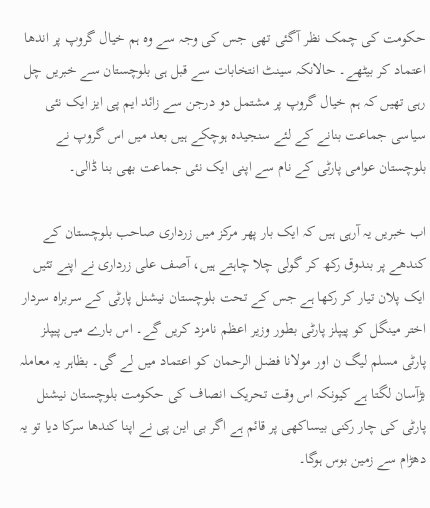حکومت کی چمک نظر آگئی تھی جس کی وجہ سے وہ ہم خیال گروپ پر اندھا اعتماد کر بیٹھے۔ حالانکہ سینٹ انتخابات سے قبل ہی بلوچستان سے خبریں چل رہی تھیں کہ ہم خیال گروپ پر مشتمل دو درجن سے زائد ایم پی ایز ایک نئی سیاسی جماعت بنانے کے لئے سنجیدہ ہوچکے ہیں بعد میں اس گروپ نے بلوچستان عوامی پارٹی کے نام سے اپنی ایک نئی جماعت بھی بنا ڈالی۔

اب خبریں یہ آرہی ہیں کہ ایک بار پھر مرکز میں زرداری صاحب بلوچستان کے کندھے پر بندوق رکھ کر گولی چلا چاہتے ہیں، آصف علی زرداری نے اپنے تئیں ایک پلان تیار کر رکھا ہے جس کے تحت بلوچستان نیشنل پارٹی کے سربراہ سردار اختر مینگل کو پیپلز پارٹی بطور وزیر اعظم نامزد کریں گے۔ اس بارے میں پیپلز پارٹی مسلم لیگ ن اور مولانا فضل الرحمان کو اعتماد میں لے گی۔ بظاہر یہ معاملہ بڑآسان لگتا ہے کیونکہ اس وقت تحریک انصاف کی حکومت بلوچستان نیشنل پارٹی کی چار رکنی بیساکھی پر قائم ہے اگر بی این پی نے اپنا کندھا سرکا دیا تو یہ دھڑام سے زمین بوس ہوگا۔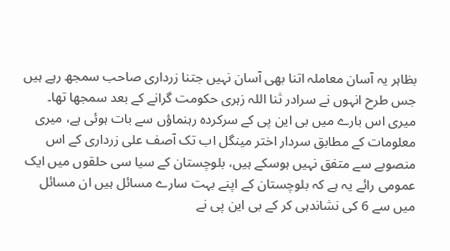بظاہر یہ آسان معاملہ اتنا بھی آسان نہیں جتنا زرداری صاحب سمجھ رہے ہیں جس طرح انہوں نے سرادر ثنا اللہ زہری حکومت گرانے کے بعد سمجھا تھا۔ میری اس بارے میں بی این پی کے سرکردہ رہنماؤں سے بات ہوئی ہے، میری معلومات کے مطابق سردار اختر مینگل اب تک آصف علی زرداری کے اس منصوبے سے متفق نہیں ہوسکے ہیں، بلوچستان کے سیا سی حلقوں میں ایک عمومی رائے یہ ہے کہ بلوچستان کے اپنے بہت سارے مسائل ہیں ان مسائل میں سے 6 کی نشاندہی کر کے بی این پی نے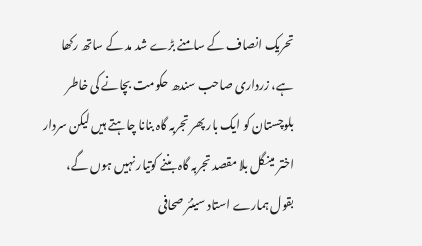تحریک انصاف کے سامنے بڑے شد مد کے ساتھ رکھا ہے، زرداری صاحب سندھ حکومت بچانے کی خاطر بلوچستان کو ایک بار پھر تجربہ گاہ بنانا چاہتے ہیں لیکن سردار اختر مینگل بلا مقصد تجربہ گاہ بننے کوتیار نہیں ہوں گے، بقول ہمارے استاد سینئر صحافی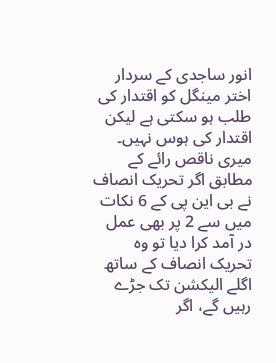انور ساجدی کے سردار اختر مینگل کو اقتدار کی طلب ہو سکتی ہے لیکن اقتدار کی ہوس نہیں۔ میری ناقص رائے کے مطابق اگر تحریک انصاف نے بی این پی کے 6 نکات میں سے 2 پر بھی عمل در آمد کرا دیا تو وہ تحریک انصاف کے ساتھ اگلے الیکشن تک جڑے رہیں گے، اگر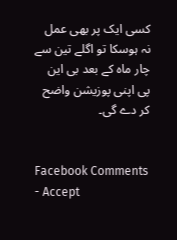کسی ایک پر بھی عمل نہ ہوسکا تو اگلے تین سے چار ماہ کے بعد بی این پی اپنی پوزیشن واضح کر دے گی۔


Facebook Comments - Accept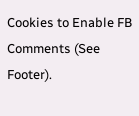Cookies to Enable FB Comments (See Footer).